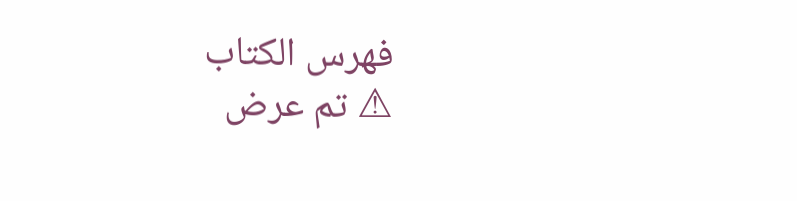فهرس الكتاب
⚠ تم عرض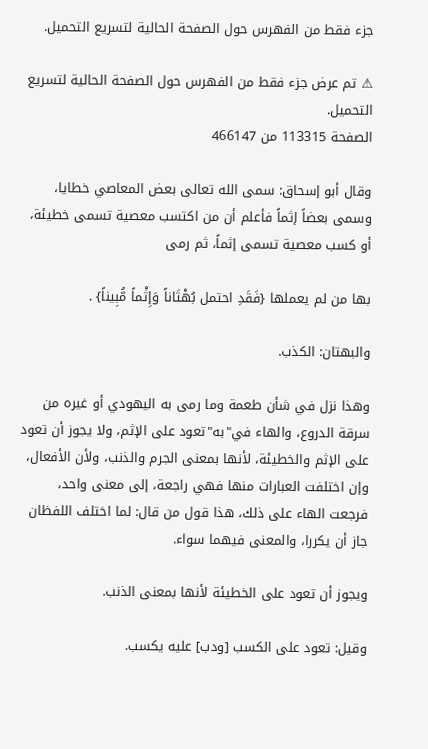جزء فقط من الفهرس حول الصفحة الحالية لتسريع التحميل.

⚠ تم عرض جزء فقط من الفهرس حول الصفحة الحالية لتسريع التحميل.
الصفحة 113315 من 466147

وقال أبو إسحاق: سمى الله تعالى بعض المعاصي خطايا، وسمى بعضاً إثماً فأعلم أن من اكتسب معصية تسمى خطيئة، أو كسب معصية تسمى إثماً، ثم رمى

بها من لم يعملها {فَقَدِ احتمل بُهْتَاناً وَإِثْماً مُّبِيناً} .

والبهتان: الكذب.

وهذا نزل في شأن طعمة وما رمى به اليهودي أو غيره من سرقة الدروع، والهاء في"به"تعود على الإثم، ولا يجوز أن تعود على الإثم والخطيئة، لأنها بمعنى الجرم والذنب، ولأن الأفعال، وإن اختلفت العبارات منها فهي راجعة، إلى معنى واحد، فرجعت الهاء على ذلك، هذا قول من قال: لما اختلف اللفظان جاز أن يكررا، والمعنى فيهما سواء.

ويجوز أن تعود على الخطيئة لأنها بمعنى الذنب.

وقيل: تعود على الكسب [ودب] عليه يكسب.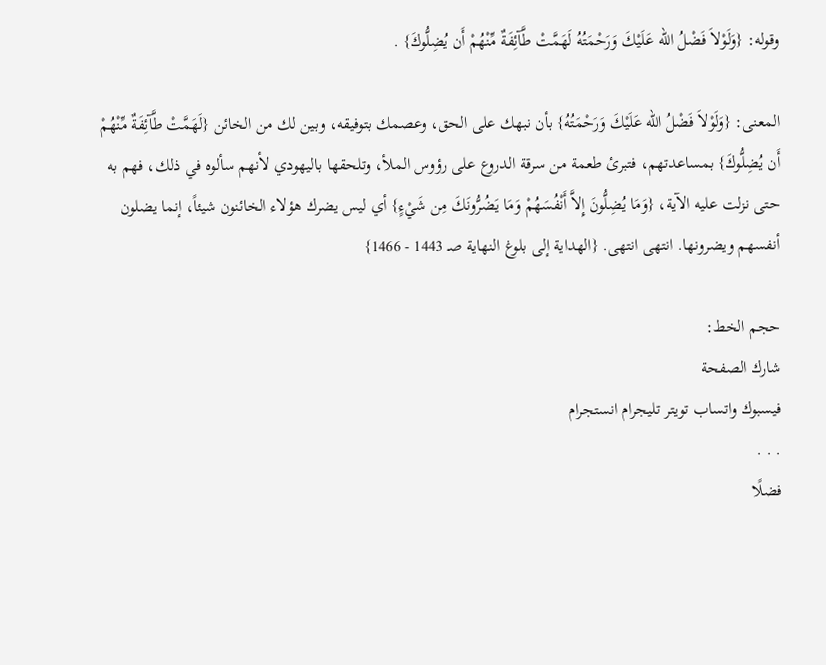وقوله: {وَلَوْلاَ فَضْلُ الله عَلَيْكَ وَرَحْمَتُهُ لَهَمَّتْ طَّآئِفَةٌ مِّنْهُمْ أَن يُضِلُّوكَ} .

المعنى: {وَلَوْلاَ فَضْلُ الله عَلَيْكَ وَرَحْمَتُهُ} بأن نبهك على الحق، وعصمك بتوفيقه، وبين لك من الخائن {لَهَمَّتْ طَّآئِفَةٌ مِّنْهُمْ أَن يُضِلُّوكَ} بمساعدتهم، فتبرئ طعمة من سرقة الدروع على رؤوس الملأ، وتلحقها باليهودي لأنهم سألوه في ذلك، فهم به حتى نزلت عليه الآية، {وَمَا يُضِلُّونَ إِلاَّ أَنْفُسَهُمْ وَمَا يَضُرُّونَكَ مِن شَيْءٍ} أي ليس يضرك هؤلاء الخائنون شيئاً، إنما يضلون أنفسهم ويضرونها. انتهى انتهى. {الهداية إلى بلوغ النهاية صـ 1443 - 1466}

حجم الخط:
شارك الصفحة
فيسبوك واتساب تويتر تليجرام انستجرام
. . .
فضلًا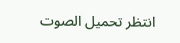انتظر تحميل الصوت